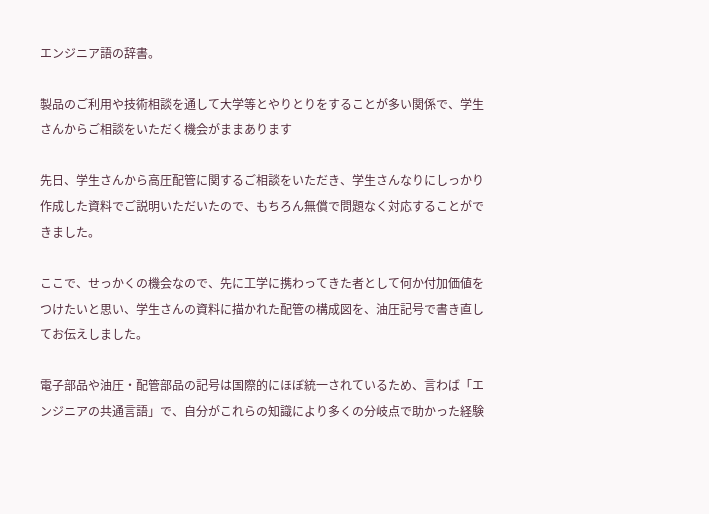エンジニア語の辞書。

製品のご利用や技術相談を通して大学等とやりとりをすることが多い関係で、学生さんからご相談をいただく機会がままあります

先日、学生さんから高圧配管に関するご相談をいただき、学生さんなりにしっかり作成した資料でご説明いただいたので、もちろん無償で問題なく対応することができました。

ここで、せっかくの機会なので、先に工学に携わってきた者として何か付加価値をつけたいと思い、学生さんの資料に描かれた配管の構成図を、油圧記号で書き直してお伝えしました。

電子部品や油圧・配管部品の記号は国際的にほぼ統一されているため、言わば「エンジニアの共通言語」で、自分がこれらの知識により多くの分岐点で助かった経験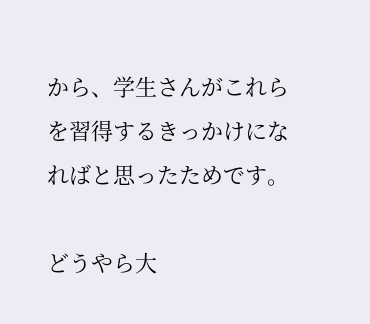から、学生さんがこれらを習得するきっかけになればと思ったためです。

どうやら大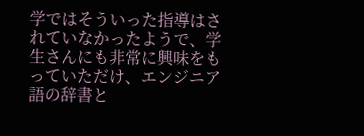学ではそういった指導はされていなかったようで、学生さんにも非常に興味をもっていただけ、エンジニア語の辞書と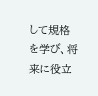して規格を学び、将来に役立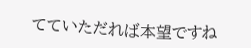てていただれば本望ですね